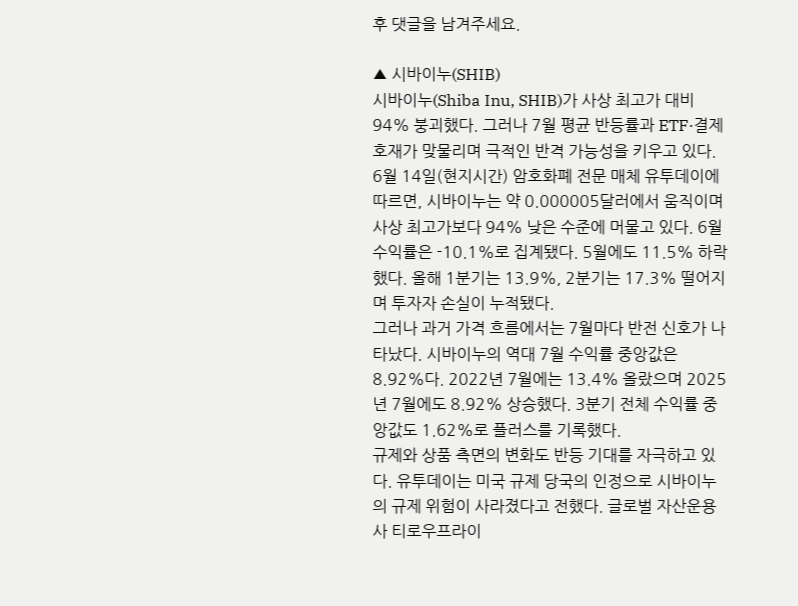후 댓글을 남겨주세요.

▲ 시바이누(SHIB)
시바이누(Shiba Inu, SHIB)가 사상 최고가 대비 94% 붕괴했다. 그러나 7월 평균 반등률과 ETF·결제 호재가 맞물리며 극적인 반격 가능성을 키우고 있다.
6월 14일(현지시간) 암호화폐 전문 매체 유투데이에 따르면, 시바이누는 약 0.000005달러에서 움직이며 사상 최고가보다 94% 낮은 수준에 머물고 있다. 6월 수익률은 -10.1%로 집계됐다. 5월에도 11.5% 하락했다. 올해 1분기는 13.9%, 2분기는 17.3% 떨어지며 투자자 손실이 누적됐다.
그러나 과거 가격 흐름에서는 7월마다 반전 신호가 나타났다. 시바이누의 역대 7월 수익률 중앙값은 8.92%다. 2022년 7월에는 13.4% 올랐으며 2025년 7월에도 8.92% 상승했다. 3분기 전체 수익률 중앙값도 1.62%로 플러스를 기록했다.
규제와 상품 측면의 변화도 반등 기대를 자극하고 있다. 유투데이는 미국 규제 당국의 인정으로 시바이누의 규제 위험이 사라졌다고 전했다. 글로벌 자산운용사 티로우프라이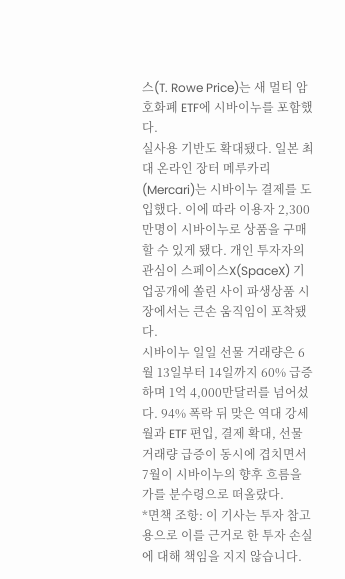스(T. Rowe Price)는 새 멀티 암호화폐 ETF에 시바이누를 포함했다.
실사용 기반도 확대됐다. 일본 최대 온라인 장터 메루카리(Mercari)는 시바이누 결제를 도입했다. 이에 따라 이용자 2,300만명이 시바이누로 상품을 구매할 수 있게 됐다. 개인 투자자의 관심이 스페이스X(SpaceX) 기업공개에 쏠린 사이 파생상품 시장에서는 큰손 움직임이 포착됐다.
시바이누 일일 선물 거래량은 6월 13일부터 14일까지 60% 급증하며 1억 4,000만달러를 넘어섰다. 94% 폭락 뒤 맞은 역대 강세월과 ETF 편입, 결제 확대, 선물 거래량 급증이 동시에 겹치면서 7월이 시바이누의 향후 흐름을 가를 분수령으로 떠올랐다.
*면책 조항: 이 기사는 투자 참고용으로 이를 근거로 한 투자 손실에 대해 책임을 지지 않습니다.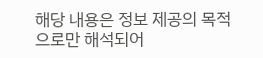해당 내용은 정보 제공의 목적으로만 해석되어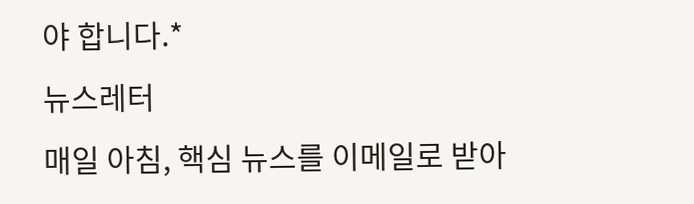야 합니다.*
뉴스레터
매일 아침, 핵심 뉴스를 이메일로 받아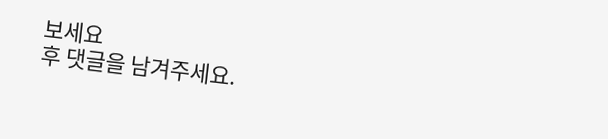보세요
후 댓글을 남겨주세요.